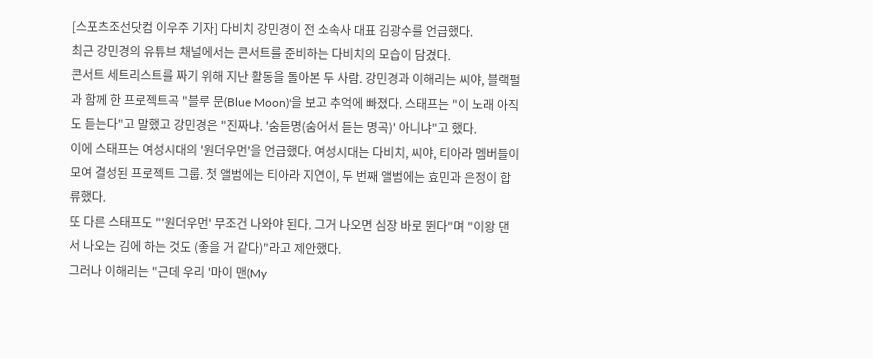[스포츠조선닷컴 이우주 기자] 다비치 강민경이 전 소속사 대표 김광수를 언급했다.
최근 강민경의 유튜브 채널에서는 콘서트를 준비하는 다비치의 모습이 담겼다.
콘서트 세트리스트를 짜기 위해 지난 활동을 돌아본 두 사람. 강민경과 이해리는 씨야, 블랙펄과 함께 한 프로젝트곡 "블루 문(Blue Moon)'을 보고 추억에 빠졌다. 스태프는 "이 노래 아직도 듣는다"고 말했고 강민경은 "진짜냐. '숨듣명(숨어서 듣는 명곡)' 아니냐"고 했다.
이에 스태프는 여성시대의 '원더우먼'을 언급했다. 여성시대는 다비치, 씨야, 티아라 멤버들이 모여 결성된 프로젝트 그룹. 첫 앨범에는 티아라 지연이, 두 번째 앨범에는 효민과 은정이 합류했다.
또 다른 스태프도 "'원더우먼' 무조건 나와야 된다. 그거 나오면 심장 바로 뛴다"며 "이왕 댄서 나오는 김에 하는 것도 (좋을 거 같다)"라고 제안했다.
그러나 이해리는 "근데 우리 '마이 맨(My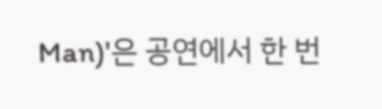Man)'은 공연에서 한 번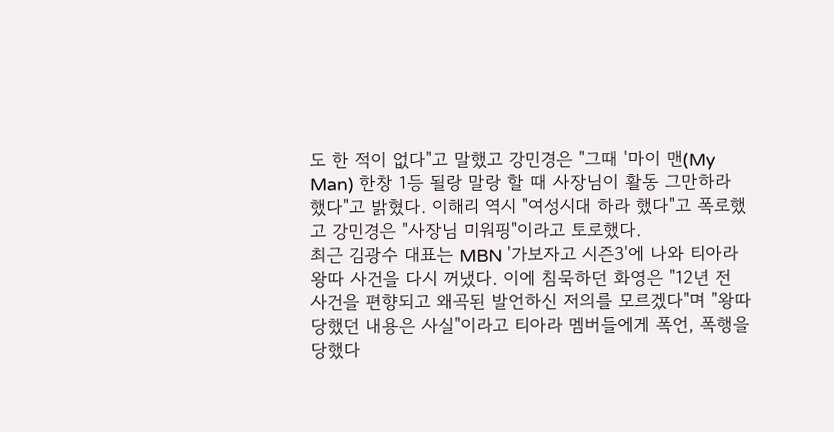도 한 적이 없다"고 말했고 강민경은 "그때 '마이 맨(My Man) 한창 1등 될랑 말랑 할 때 사장님이 활동 그만하라 했다"고 밝혔다. 이해리 역시 "여성시대 하라 했다"고 폭로했고 강민경은 "사장님 미워핑"이라고 토로했다.
최근 김광수 대표는 MBN '가보자고 시즌3'에 나와 티아라 왕따 사건을 다시 꺼냈다. 이에 침묵하던 화영은 "12년 전 사건을 편향되고 왜곡된 발언하신 저의를 모르겠다"며 "왕따 당했던 내용은 사실"이라고 티아라 멤버들에게 폭언, 폭행을 당했다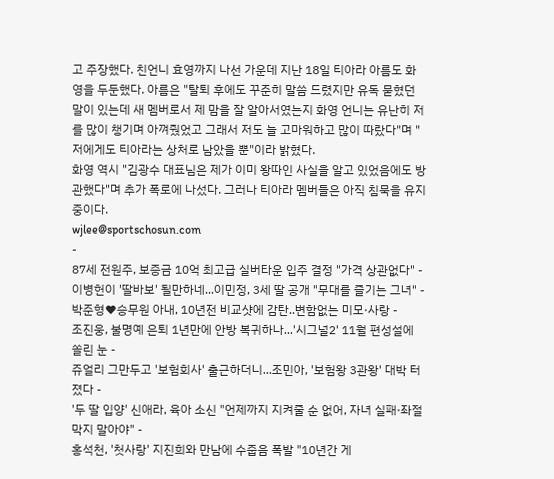고 주장했다. 친언니 효영까지 나선 가운데 지난 18일 티아라 아름도 화영을 두둔했다. 아름은 "탈퇴 후에도 꾸준히 말씀 드렸지만 유독 묻혔던 말이 있는데 새 멤버로서 제 맘을 잘 알아서였는지 화영 언니는 유난히 저를 많이 챙기며 아껴줬었고 그래서 저도 늘 고마워하고 많이 따랐다"며 "저에게도 티아라는 상처로 남았을 뿐"이라 밝혔다.
화영 역시 "김광수 대표님은 제가 이미 왕따인 사실을 알고 있었음에도 방관했다"며 추가 폭로에 나섰다. 그러나 티아라 멤버들은 아직 침묵을 유지 중이다.
wjlee@sportschosun.com
-
87세 전원주, 보증금 10억 최고급 실버타운 입주 결정 "가격 상관없다" -
이병헌이 '딸바보' 될만하네...이민정, 3세 딸 공개 "무대를 즐기는 그녀" -
박준형♥승무원 아내, 10년전 비교샷에 감탄..변함없는 미모·사랑 -
조진웅, 불명예 은퇴 1년만에 안방 복귀하나...'시그널2' 11월 편성설에 쏠린 눈 -
쥬얼리 그만두고 '보험회사' 출근하더니...조민아, '보험왕 3관왕' 대박 터졌다 -
'두 딸 입양' 신애라, 육아 소신 "언제까지 지켜줄 순 없어, 자녀 실패·좌절 막지 말아야" -
홍석천, '첫사랑' 지진희와 만남에 수줍음 폭발 "10년간 게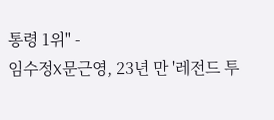통령 1위" -
임수정X문근영, 23년 만 '레전드 투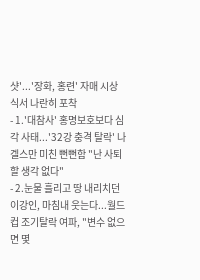샷'...'장화, 홍련' 자매 시상식서 나란히 포착
- 1.'대참사' 홍명보호보다 심각 사태...'32강 충격 탈락' 나겔스만 미친 뻔뻔함 "난 사퇴할 생각 없다"
- 2.눈물 흘리고 땅 내리치던 이강인, 마침내 웃는다...월드컵 조기탈락 여파, "변수 없으면 몇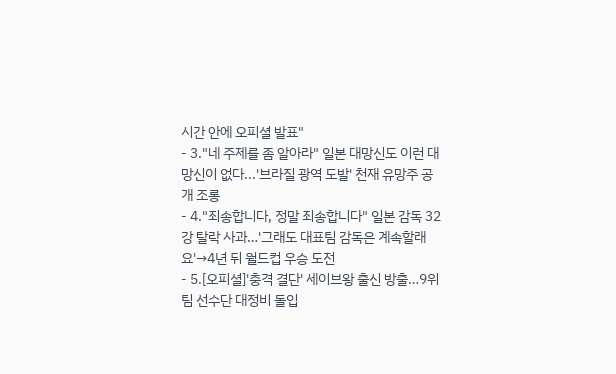시간 안에 오피셜 발표"
- 3."네 주제를 좀 알아라" 일본 대망신도 이런 대망신이 없다...'브라질 광역 도발' 천재 유망주 공개 조롱
- 4."죄송합니다, 정말 죄송합니다" 일본 감독 32강 탈락 사과…'그래도 대표팀 감독은 계속할래요'→4년 뒤 월드컵 우승 도전
- 5.[오피셜]'충격 결단' 세이브왕 출신 방출…9위팀 선수단 대정비 돌입